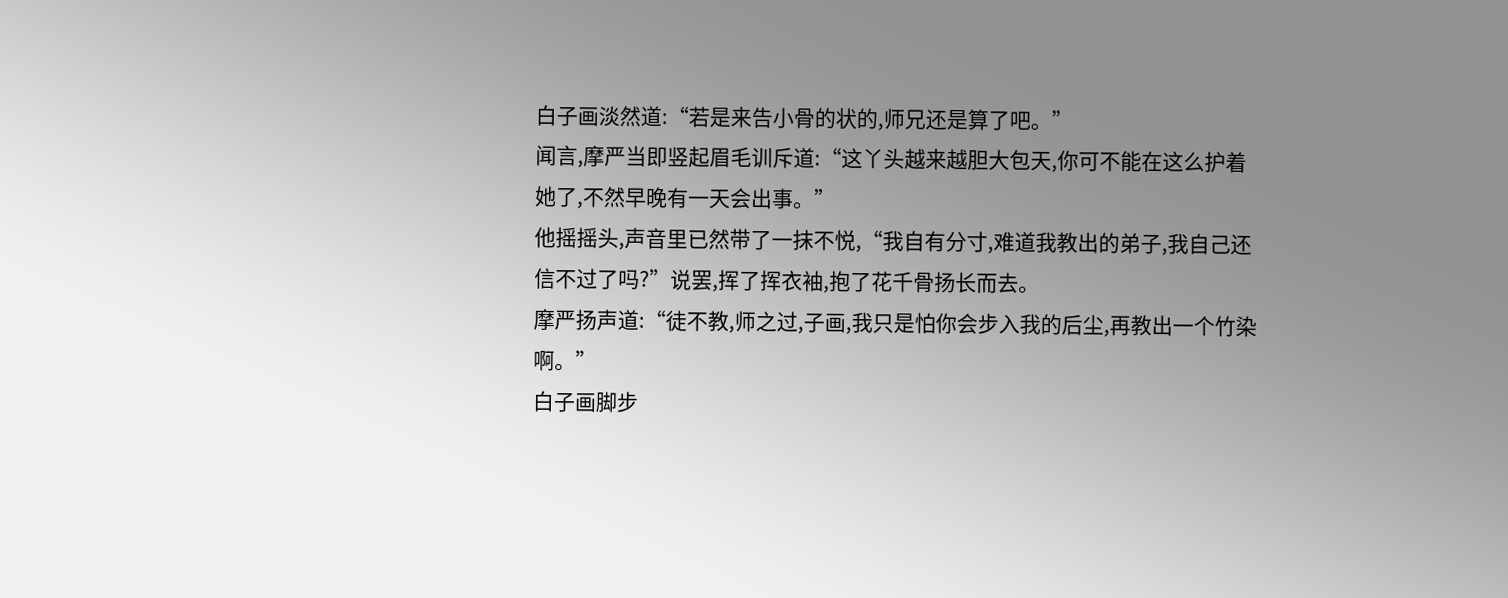白子画淡然道:“若是来告小骨的状的,师兄还是算了吧。”
闻言,摩严当即竖起眉毛训斥道:“这丫头越来越胆大包天,你可不能在这么护着她了,不然早晚有一天会出事。”
他摇摇头,声音里已然带了一抹不悦,“我自有分寸,难道我教出的弟子,我自己还信不过了吗?”说罢,挥了挥衣袖,抱了花千骨扬长而去。
摩严扬声道:“徒不教,师之过,子画,我只是怕你会步入我的后尘,再教出一个竹染啊。”
白子画脚步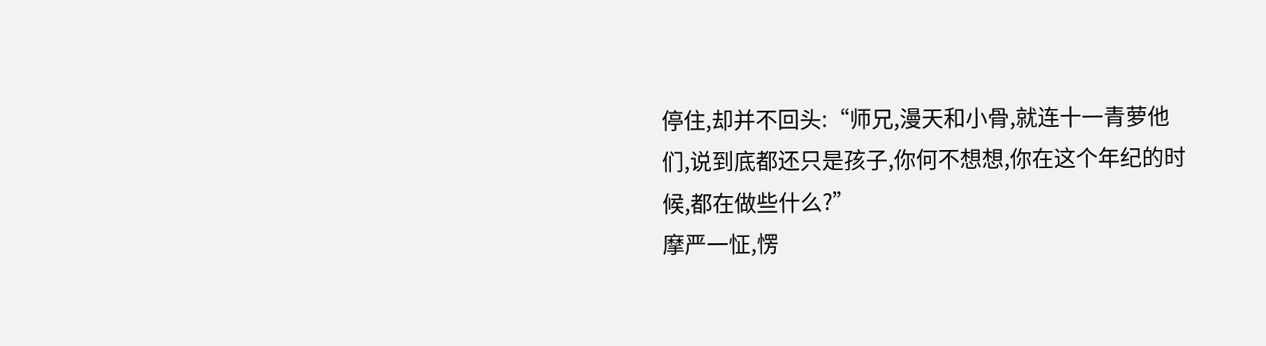停住,却并不回头:“师兄,漫天和小骨,就连十一青萝他们,说到底都还只是孩子,你何不想想,你在这个年纪的时候,都在做些什么?”
摩严一怔,愣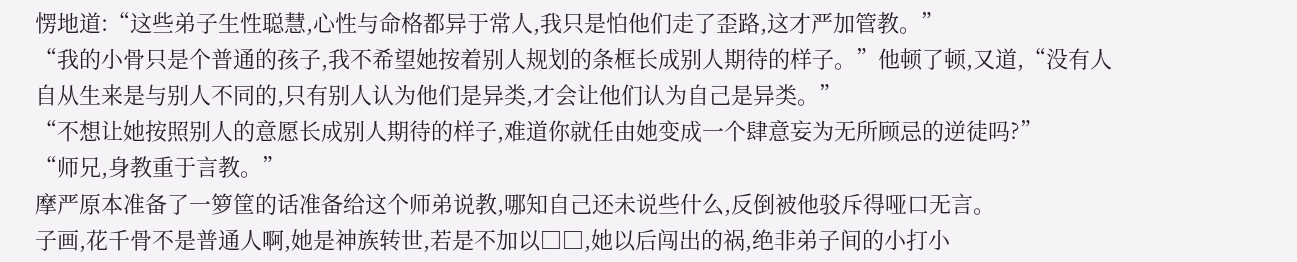愣地道:“这些弟子生性聪慧,心性与命格都异于常人,我只是怕他们走了歪路,这才严加管教。”
“我的小骨只是个普通的孩子,我不希望她按着别人规划的条框长成别人期待的样子。”他顿了顿,又道,“没有人自从生来是与别人不同的,只有别人认为他们是异类,才会让他们认为自己是异类。”
“不想让她按照别人的意愿长成别人期待的样子,难道你就任由她变成一个肆意妄为无所顾忌的逆徒吗?”
“师兄,身教重于言教。”
摩严原本准备了一箩筐的话准备给这个师弟说教,哪知自己还未说些什么,反倒被他驳斥得哑口无言。
子画,花千骨不是普通人啊,她是神族转世,若是不加以□□,她以后闯出的祸,绝非弟子间的小打小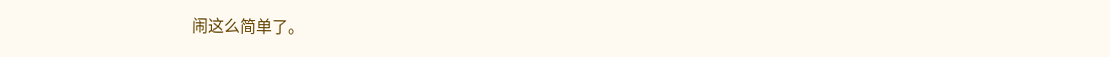闹这么简单了。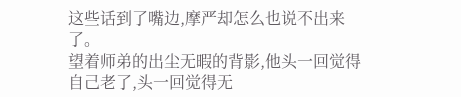这些话到了嘴边,摩严却怎么也说不出来了。
望着师弟的出尘无暇的背影,他头一回觉得自己老了,头一回觉得无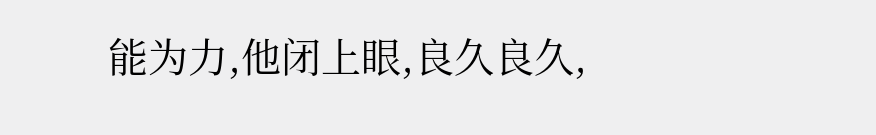能为力,他闭上眼,良久良久,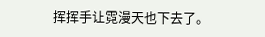挥挥手让霓漫天也下去了。